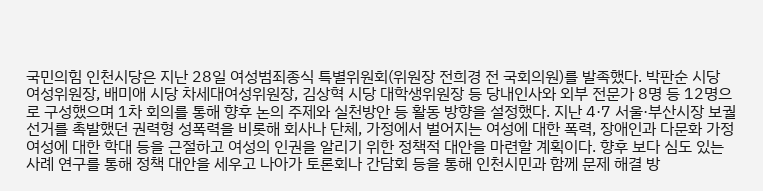국민의힘 인천시당은 지난 28일 여성범죄종식 특별위원회(위원장 전희경 전 국회의원)를 발족했다. 박판순 시당 여성위원장, 배미애 시당 차세대여성위원장, 김상혁 시당 대학생위원장 등 당내인사와 외부 전문가 8명 등 12명으로 구성했으며 1차 회의를 통해 향후 논의 주제와 실천방안 등 활동 방향을 설정했다. 지난 4·7 서울·부산시장 보궐선거를 촉발했던 권력형 성폭력을 비롯해 회사나 단체, 가정에서 벌어지는 여성에 대한 폭력, 장애인과 다문화 가정 여성에 대한 학대 등을 근절하고 여성의 인권을 알리기 위한 정책적 대안을 마련할 계획이다. 향후 보다 심도 있는 사례 연구를 통해 정책 대안을 세우고 나아가 토론회나 간담회 등을 통해 인천시민과 함께 문제 해결 방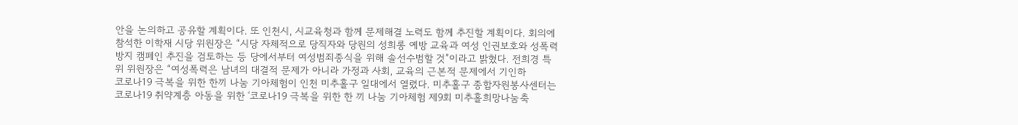안을 논의하고 공유할 계획이다. 또 인천시, 시교육청과 함께 문제해결 노력도 함께 추진할 계획이다. 회의에 참석한 이학재 시당 위원장은 “시당 자체적으로 당직자와 당원의 성희롱 예방 교육과 여성 인권보호와 성폭력 방지 캠페인 추진을 검토하는 등 당에서부터 여성범죄종식을 위해 솔선수범할 것”이라고 밝혔다. 전희경 특위 위원장은 “여성폭력은 남녀의 대결적 문제가 아니라 가정과 사회, 교육의 근본적 문제에서 기인하
코로나19 극복을 위한 한끼 나눔 기아체험이 인천 미추홀구 일대에서 열렸다. 미추홀구 종합자원봉사센터는 코로나19 취약계층 아동을 위한 ‘코로나19 극복을 위한 한 끼 나눔 기아체험 제9회 미추홀희망나눔축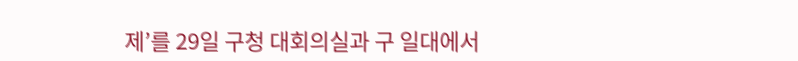제’를 29일 구청 대회의실과 구 일대에서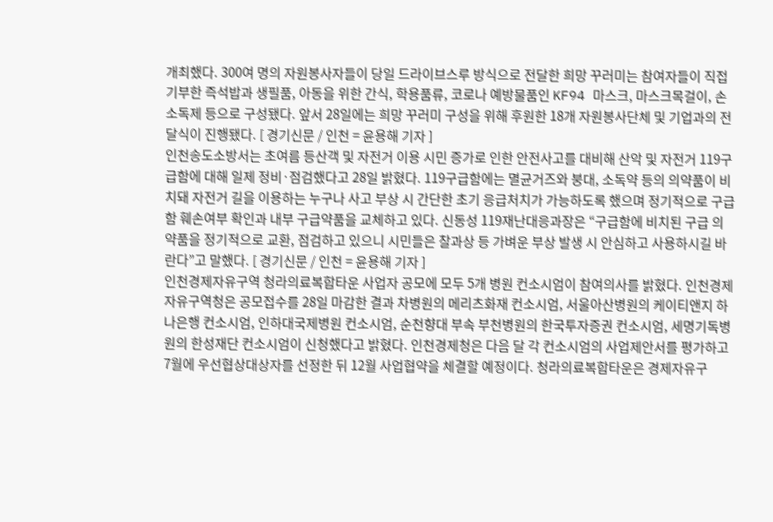개최했다. 300여 명의 자원봉사자들이 당일 드라이브스루 방식으로 전달한 희망 꾸러미는 참여자들이 직접 기부한 즉석밥과 생필품, 아동을 위한 간식, 학용품류, 코로나 예방물품인 KF94 마스크, 마스크목걸이, 손소독제 등으로 구성됐다. 앞서 28일에는 희망 꾸러미 구성을 위해 후원한 18개 자원봉사단체 및 기업과의 전달식이 진행됐다. [ 경기신문 / 인천 = 윤용해 기자 ]
인천송도소방서는 초여름 등산객 및 자전거 이용 시민 증가로 인한 안전사고를 대비해 산악 및 자전거 119구급함에 대해 일제 정비·점검했다고 28일 밝혔다. 119구급함에는 멸균거즈와 붕대, 소독약 등의 의약품이 비치돼 자전거 길을 이용하는 누구나 사고 부상 시 간단한 초기 응급처치가 가능하도록 했으며 정기적으로 구급함 훼손여부 확인과 내부 구급약품을 교체하고 있다. 신동성 119재난대응과장은 “구급함에 비치된 구급 의약품을 정기적으로 교환, 점검하고 있으니 시민들은 찰과상 등 가벼운 부상 발생 시 안심하고 사용하시길 바란다”고 말했다. [ 경기신문 / 인천 = 윤용해 기자 ]
인천경제자유구역 청라의료복합타운 사업자 공모에 모두 5개 병원 컨소시엄이 참여의사를 밝혔다. 인천경제자유구역청은 공모접수를 28일 마감한 결과 차병원의 메리츠화재 컨소시엄, 서울아산병원의 케이티앤지 하나은행 컨소시엄, 인하대국제병원 컨소시엄, 순천향대 부속 부천병원의 한국투자증권 컨소시엄, 세명기독병원의 한성재단 컨소시엄이 신청했다고 밝혔다. 인천경제청은 다음 달 각 컨소시엄의 사업제안서를 평가하고 7월에 우선협상대상자를 선정한 뒤 12월 사업협약을 체결할 예정이다. 청라의료복합타운은 경제자유구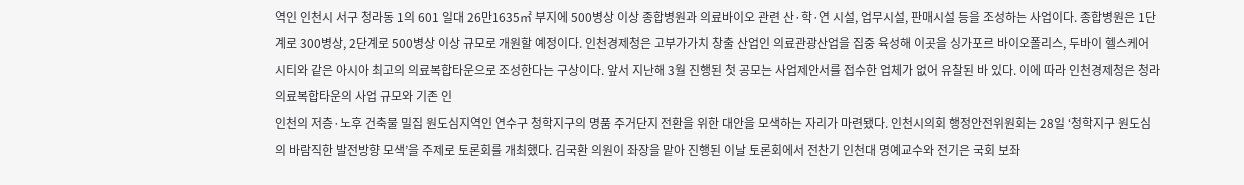역인 인천시 서구 청라동 1의 601 일대 26만1635㎡ 부지에 500병상 이상 종합병원과 의료바이오 관련 산·학·연 시설, 업무시설, 판매시설 등을 조성하는 사업이다. 종합병원은 1단계로 300병상, 2단계로 500병상 이상 규모로 개원할 예정이다. 인천경제청은 고부가가치 창출 산업인 의료관광산업을 집중 육성해 이곳을 싱가포르 바이오폴리스, 두바이 헬스케어 시티와 같은 아시아 최고의 의료복합타운으로 조성한다는 구상이다. 앞서 지난해 3월 진행된 첫 공모는 사업제안서를 접수한 업체가 없어 유찰된 바 있다. 이에 따라 인천경제청은 청라의료복합타운의 사업 규모와 기존 인
인천의 저층·노후 건축물 밀집 원도심지역인 연수구 청학지구의 명품 주거단지 전환을 위한 대안을 모색하는 자리가 마련됐다. 인천시의회 행정안전위원회는 28일 ‘청학지구 원도심의 바람직한 발전방향 모색’을 주제로 토론회를 개최했다. 김국환 의원이 좌장을 맡아 진행된 이날 토론회에서 전찬기 인천대 명예교수와 전기은 국회 보좌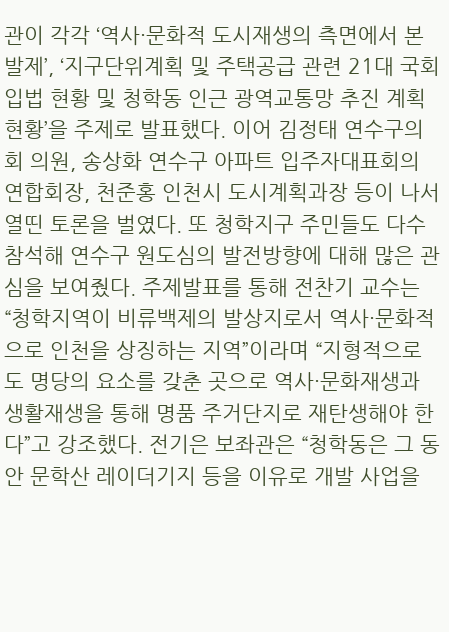관이 각각 ‘역사·문화적 도시재생의 측면에서 본 발제’, ‘지구단위계획 및 주택공급 관련 21대 국회 입법 현황 및 청학동 인근 광역교통망 추진 계획 현황’을 주제로 발표했다. 이어 김정태 연수구의회 의원, 송상화 연수구 아파트 입주자대표회의 연합회장, 천준홍 인천시 도시계획과장 등이 나서 열띤 토론을 벌였다. 또 청학지구 주민들도 다수 참석해 연수구 원도심의 발전방향에 대해 많은 관심을 보여줬다. 주제발표를 통해 전찬기 교수는 “청학지역이 비류백제의 발상지로서 역사·문화적으로 인천을 상징하는 지역”이라며 “지형적으로도 명당의 요소를 갖춘 곳으로 역사·문화재생과 생활재생을 통해 명품 주거단지로 재탄생해야 한다”고 강조했다. 전기은 보좌관은 “청학동은 그 동안 문학산 레이더기지 등을 이유로 개발 사업을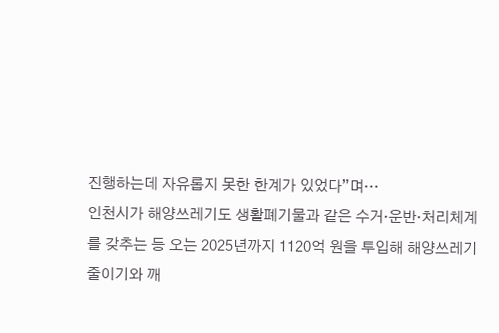진행하는데 자유롭지 못한 한계가 있었다”며…
인천시가 해양쓰레기도 생활폐기물과 같은 수거·운반·처리체계를 갖추는 등 오는 2025년까지 1120억 원을 투입해 해양쓰레기 줄이기와 깨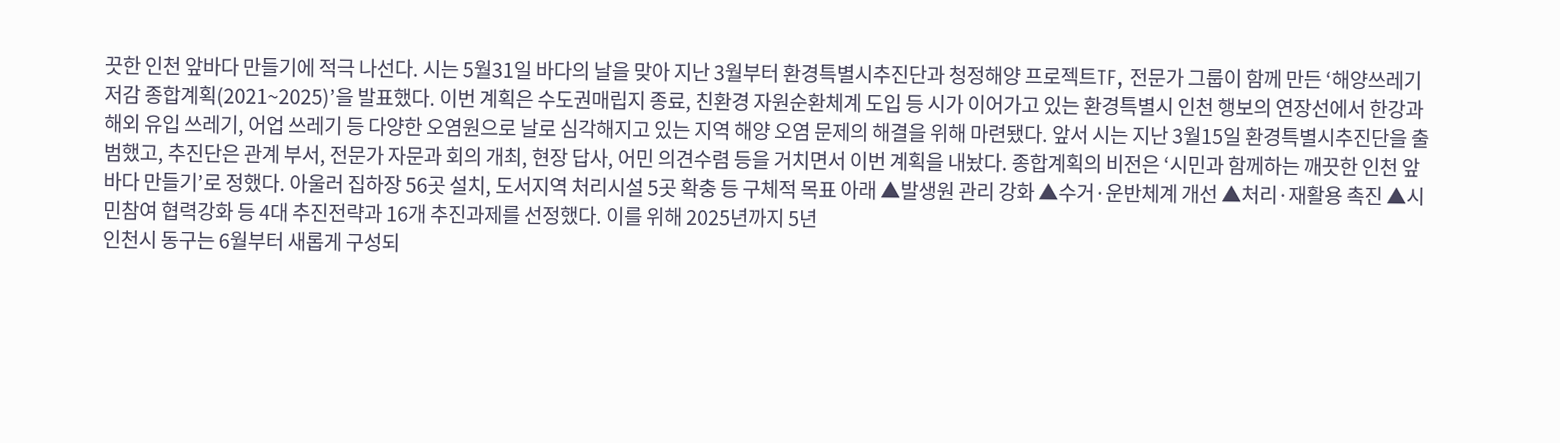끗한 인천 앞바다 만들기에 적극 나선다. 시는 5월31일 바다의 날을 맞아 지난 3월부터 환경특별시추진단과 청정해양 프로젝트TF, 전문가 그룹이 함께 만든 ‘해양쓰레기 저감 종합계획(2021~2025)’을 발표했다. 이번 계획은 수도권매립지 종료, 친환경 자원순환체계 도입 등 시가 이어가고 있는 환경특별시 인천 행보의 연장선에서 한강과 해외 유입 쓰레기, 어업 쓰레기 등 다양한 오염원으로 날로 심각해지고 있는 지역 해양 오염 문제의 해결을 위해 마련됐다. 앞서 시는 지난 3월15일 환경특별시추진단을 출범했고, 추진단은 관계 부서, 전문가 자문과 회의 개최, 현장 답사, 어민 의견수렴 등을 거치면서 이번 계획을 내놨다. 종합계획의 비전은 ‘시민과 함께하는 깨끗한 인천 앞바다 만들기’로 정했다. 아울러 집하장 56곳 설치, 도서지역 처리시설 5곳 확충 등 구체적 목표 아래 ▲발생원 관리 강화 ▲수거·운반체계 개선 ▲처리·재활용 촉진 ▲시민참여 협력강화 등 4대 추진전략과 16개 추진과제를 선정했다. 이를 위해 2025년까지 5년
인천시 동구는 6월부터 새롭게 구성되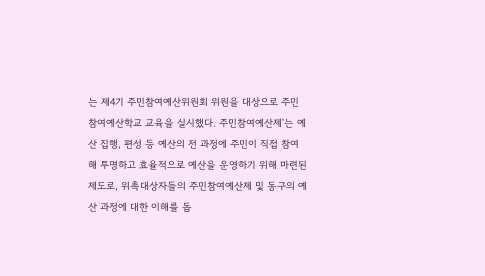는 제4기 주민참여예산위원회 위원을 대상으로 주민참여예산학교 교육을 실시했다. 주민참여예산제'는 예산 집행, 편성 등 예산의 전 과정에 주민이 직접 참여해 투명하고 효율적으로 예산을 운영하기 위해 마련된 제도로, 위촉대상자들의 주민참여예산제 및 동구의 예산 과정에 대한 이해를 돕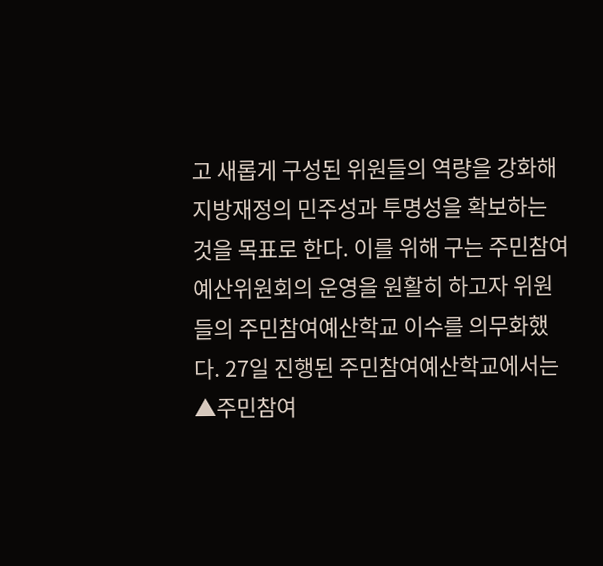고 새롭게 구성된 위원들의 역량을 강화해 지방재정의 민주성과 투명성을 확보하는 것을 목표로 한다. 이를 위해 구는 주민참여예산위원회의 운영을 원활히 하고자 위원들의 주민참여예산학교 이수를 의무화했다. 27일 진행된 주민참여예산학교에서는 ▲주민참여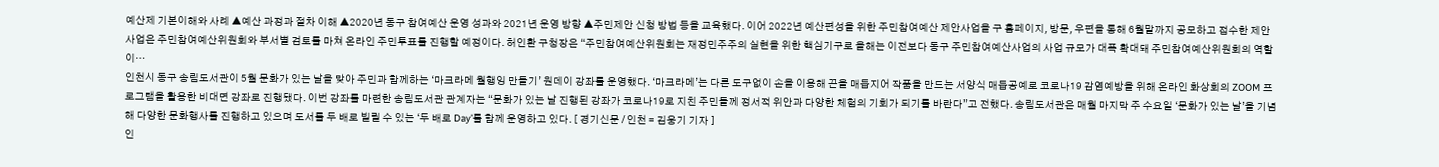예산제 기본이해와 사례 ▲예산 과정과 절차 이해 ▲2020년 동구 참여예산 운영 성과와 2021년 운영 방향 ▲주민제안 신청 방법 등을 교육했다. 이어 2022년 예산편성을 위한 주민참여예산 제안사업을 구 홈페이지, 방문, 우편을 통해 6월말까지 공모하고 접수한 제안사업은 주민참여예산위원회와 부서별 검토를 마쳐 온라인 주민투표를 진행할 예정이다. 허인환 구청장은 “주민참여예산위원회는 재정민주주의 실현을 위한 핵심기구로 올해는 이전보다 동구 주민참여예산사업의 사업 규모가 대폭 확대돼 주민참여예산위원회의 역할이…
인천시 동구 송림도서관이 5월 문화가 있는 날을 맞아 주민과 함께하는 ‘마크라메 월행잉 만들기’ 원데이 강좌를 운영했다. ‘마크라메’는 다른 도구없이 손을 이용해 끈을 매듭지어 작품을 만드는 서양식 매듭공예로 코로나19 감염예방을 위해 온라인 화상회의 ZOOM 프로그램을 활용한 비대면 강좌로 진행됐다. 이번 강좌를 마련한 송림도서관 관계자는 “문화가 있는 날 진행된 강좌가 코로나19로 지친 주민들께 정서적 위안과 다양한 체험의 기회가 되기를 바란다”고 전했다. 송림도서관은 매월 마지막 주 수요일 ‘문화가 있는 날’을 기념해 다양한 문화행사를 진행하고 있으며 도서를 두 배로 빌릴 수 있는 ‘두 배로 Day’를 함께 운영하고 있다. [ 경기신문 / 인천 = 김웅기 기자 ]
인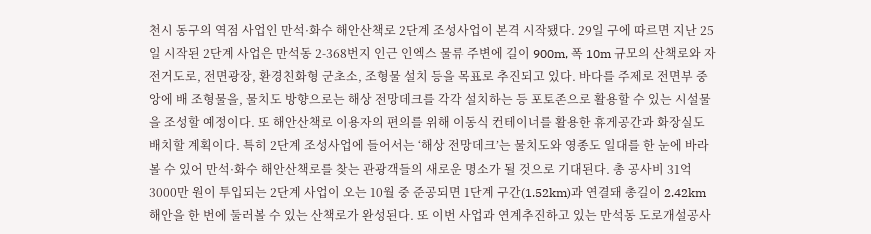천시 동구의 역점 사업인 만석·화수 해안산책로 2단계 조성사업이 본격 시작됐다. 29일 구에 따르면 지난 25일 시작된 2단계 사업은 만석동 2-368번지 인근 인엑스 물류 주변에 길이 900m, 폭 10m 규모의 산책로와 자전거도로, 전면광장, 환경친화형 군초소, 조형물 설치 등을 목표로 추진되고 있다. 바다를 주제로 전면부 중앙에 배 조형물을, 물치도 방향으로는 해상 전망데크를 각각 설치하는 등 포토존으로 활용할 수 있는 시설물을 조성할 예정이다. 또 해안산책로 이용자의 편의를 위해 이동식 컨테이너를 활용한 휴게공간과 화장실도 배치할 계획이다. 특히 2단계 조성사업에 들어서는 ‘해상 전망데크’는 물치도와 영종도 일대를 한 눈에 바라볼 수 있어 만석·화수 해안산책로를 찾는 관광객들의 새로운 명소가 될 것으로 기대된다. 총 공사비 31억3000만 원이 투입되는 2단계 사업이 오는 10월 중 준공되면 1단계 구간(1.52km)과 연결돼 총길이 2.42km 해안을 한 번에 둘러볼 수 있는 산책로가 완성된다. 또 이번 사업과 연계추진하고 있는 만석동 도로개설공사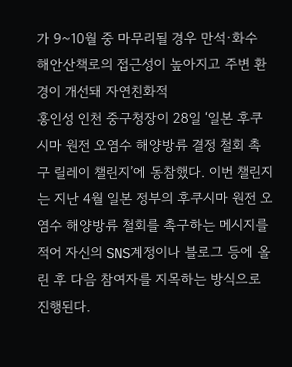가 9~10월 중 마무리될 경우 만석·화수 해안산책로의 접근성이 높아지고 주변 환경이 개선돼 자연친화적
홍인성 인천 중구청장이 28일 ‘일본 후쿠시마 원전 오염수 해양방류 결정 철회 촉구 릴레이 챌린지’에 동참했다. 이번 챌린지는 지난 4월 일본 정부의 후쿠시마 원전 오염수 해양방류 철회를 촉구하는 메시지를 적어 자신의 SNS계정이나 블로그 등에 올린 후 다음 참여자를 지목하는 방식으로 진행된다.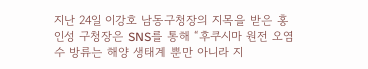지난 24일 이강호 남동구청장의 지목을 받은 홍인성 구청장은 SNS를 통해 “후쿠시마 원전 오염수 방류는 해양 생태계 뿐만 아니라 지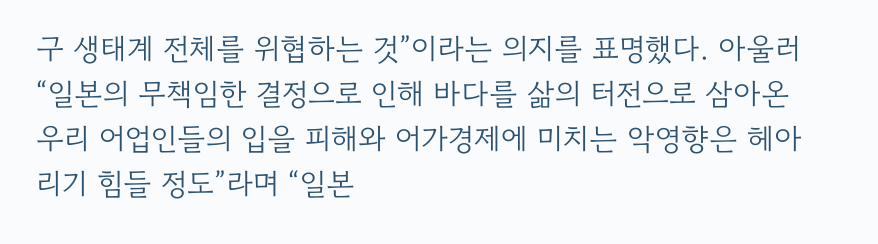구 생태계 전체를 위협하는 것”이라는 의지를 표명했다. 아울러 “일본의 무책임한 결정으로 인해 바다를 삶의 터전으로 삼아온 우리 어업인들의 입을 피해와 어가경제에 미치는 악영향은 헤아리기 힘들 정도”라며 “일본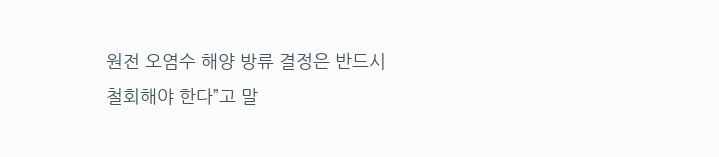원전 오염수 해양 방류 결정은 반드시 철회해야 한다”고 말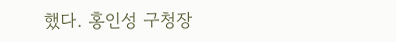했다. 홍인성 구청장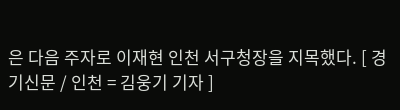은 다음 주자로 이재현 인천 서구청장을 지목했다. [ 경기신문 / 인천 = 김웅기 기자 ]